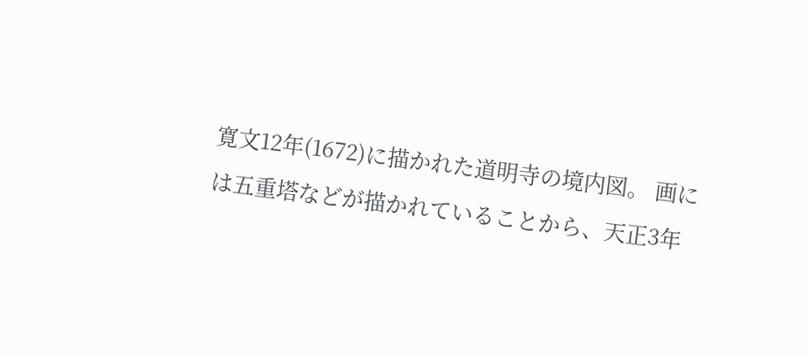寛文12年(1672)に描かれた道明寺の境内図。 画には五重塔などが描かれていることから、天正3年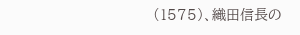(1575)、織田信長の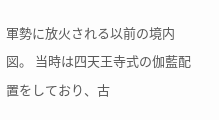軍勢に放火される以前の境内図。 当時は四天王寺式の伽藍配置をしており、古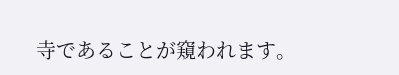寺であることが窺われます。